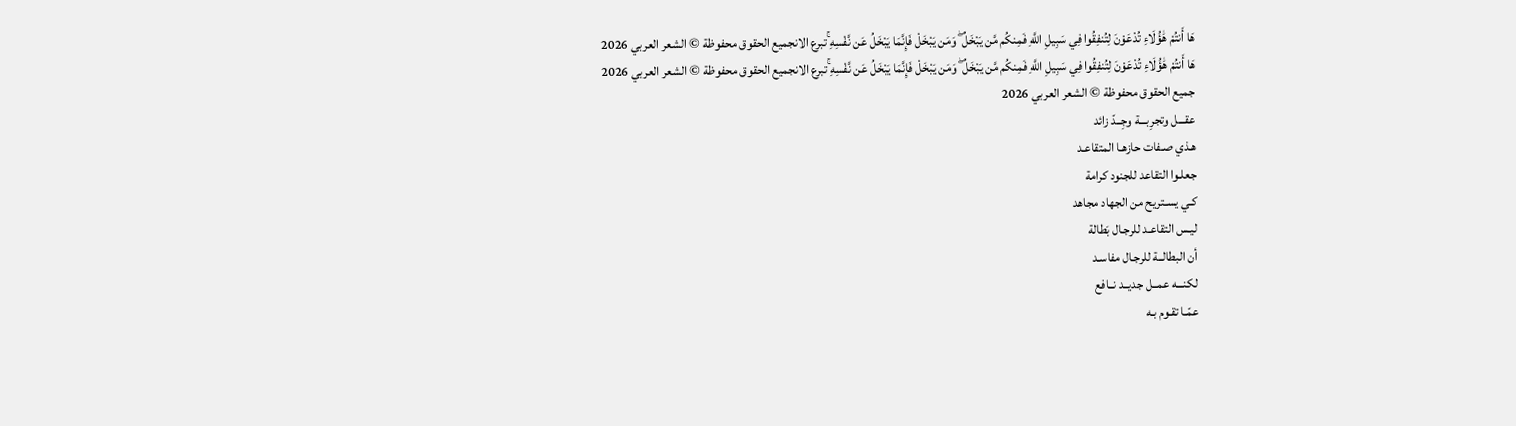هَا أَنتُمْ هَٰؤُلَاءِ تُدْعَوْنَ لِتُنفِقُوا فِي سَبِيلِ اللَّهِ فَمِنكُم مَّن يَبْخَلُ ۖ وَمَن يَبْخَلْ فَإِنَّمَا يَبْخَلُ عَن نَّفْسِهِ ۚتبرع الانجميع الحقوق محفوظة © الشعر العربي 2026
هَا أَنتُمْ هَٰؤُلَاءِ تُدْعَوْنَ لِتُنفِقُوا فِي سَبِيلِ اللَّهِ فَمِنكُم مَّن يَبْخَلُ ۖ وَمَن يَبْخَلْ فَإِنَّمَا يَبْخَلُ عَن نَّفْسِهِ ۚتبرع الانجميع الحقوق محفوظة © الشعر العربي 2026
جميع الحقوق محفوظة © الشعر العربي 2026
عقـــل وتجرِبـــة وجِــدّ زائد
هـذي صـفات حازهـا المتقاعـد
جعلـوا التقاعد للجنود كرامة
كـي يسـتريح من الجهاد مجاهد
ليـس التقاعـد للرجـال بَطالة
أن البطالــة للرجـال مفاسـد
لكنـــه عمــل جديــد نــافع
عمّـا تقـوم بـه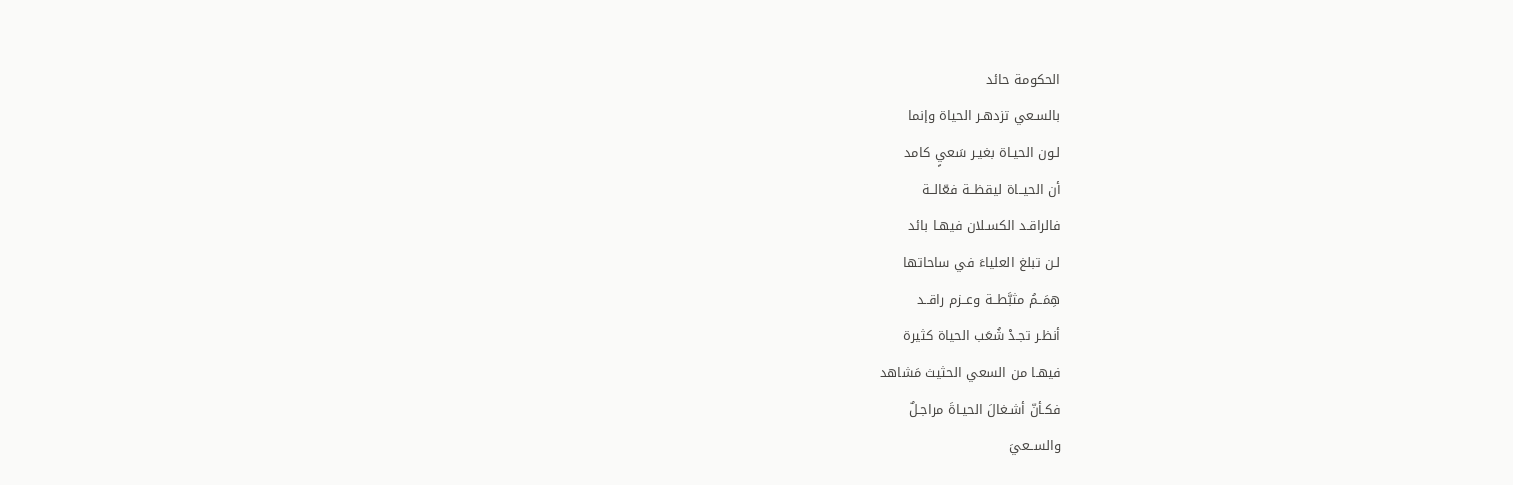الحكومة حائد
بالسـعي تزدهـر الحياة وإنما
لـون الحيـاة بغيـر سَعيٍ كامد
أن الحيــاة ليقظــة فعّالــة
فالراقـد الكسـلان فيهـا بائد
لـن تبلغ العلياءَ في ساحاتها
هِمَــمُ مثبَّطــة وعــزم راقــد
أنظـر تجـدْ شُعَب الحياة كثيرة
فيهـا من السعي الحثيث مَشاهد
فكـأنّ أشـغالَ الحيـاةَ مراجـلٌ
والســعيَ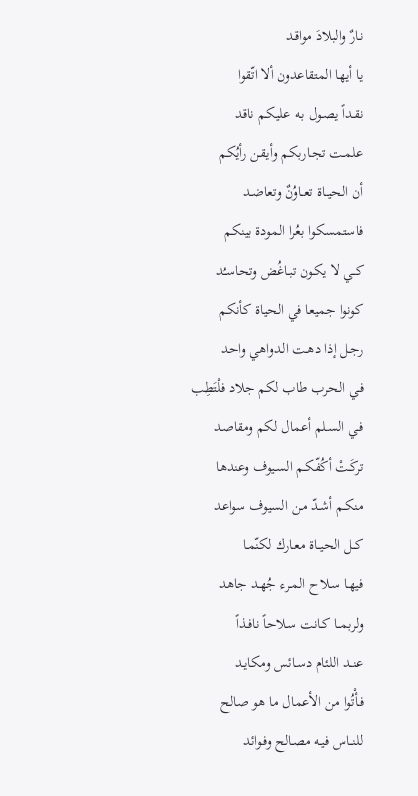نـارٌ والبلادَ مواقـد
يا أيها المتقاعدون ألا اتّقوا
نقـداً يصـول بـه عليكـم ناقد
علمـت تجـاربكم وأيقـن رأيُكم
أن الحيــاة تعــاوُنٌ وتعاضـد
فاستمسكوا بعُرا المودة بينكم
كــي لا يكـون تبـاغُض وتحاسـُد
كونوا جميعا في الحياة كأنكم
رجـل إذا دهـت الـدواهي واحد
فـي الحرب طاب لكم جلاد فلْتَطِب
فـي السـلم أعمال لكم ومقاصد
تركَـتْ أكُفّكـم السـيوف وعندها
منكـم أشـدّ مـن السيوف سواعد
كــل الحيــاة معـارك لكنّمـا
فيهـا سـلاح المـرء جُهـد جاهد
ولربمــا كـانت سـلاحاً نافـذاً
عنــد اللئام دسـائس ومكايـد
فـأْتُوا من الأعمال ما هو صالح
للنــاس فيـه مصـالح وفـوائد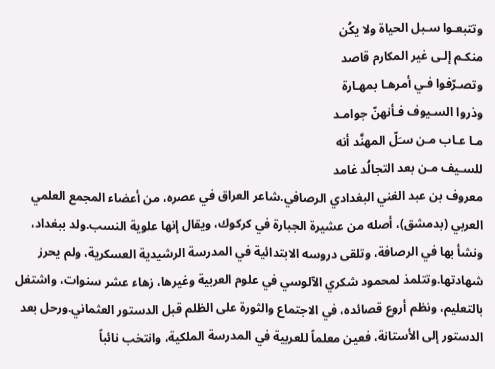وتتبعـوا سـبل الحياة ولا يكُن
منكـم إلـى غير المكارم قاصد
وتصـرّفوا فـي أمرهـا بمهـارة
وذروا السـيوف فـأنهنّ جوامـد
مـا عـاب مـن سـَلّ المهنَّد أنه
للسـيف مـن بعد التجالُد غامد
معروف بن عبد الغني البغدادي الرصافي.شاعر العراق في عصره، من أعضاء المجمع العلمي العربي (بدمشق)، أصله من عشيرة الجبارة في كركوك، ويقال إنها علوية النسب.ولد ببغداد، ونشأ بها في الرصافة، وتلقى دروسه الابتدائية في المدرسة الرشيدية العسكرية، ولم يحرز شهادتها.وتتلمذ لمحمود شكري الآلوسي في علوم العربية وغيرها، زهاء عشر سنوات، واشتغل بالتعليم، ونظم أروع قصائده، في الاجتماع والثورة على الظلم قبل الدستور العثماني.ورحل بعد الدستور إلى الأستانة، فعين معلماً للعربية في المدرسة الملكية، وانتخب نائباً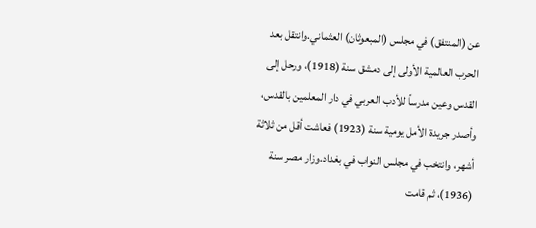عن (المنتفق) في مجلس (المبعوثان) العثماني.وانتقل بعد الحرب العالمية الأولى إلى دمشق سنة (1918)، ورحل إلى القدس وعين مدرساً للأدب العربي في دار المعلمين بالقدس، وأصدر جريدة الأمل يومية سنة (1923) فعاشت أقل من ثلاثة أشهر، وانتخب في مجلس النواب في بغداد.وزار مصر سنة (1936)، ثم قامت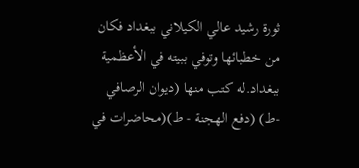ثورة رشيد عالي الكيلاني ببغداد فكان من خطبائها وتوفي ببيته في الأعظمية ببغداد.له كتب منها (ديوان الرصافي -ط) (دفع الهجنة - ط)(محاضرات في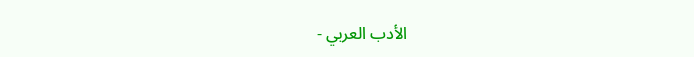الأدب العربي -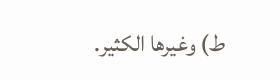ط) وغيرها الكثير.